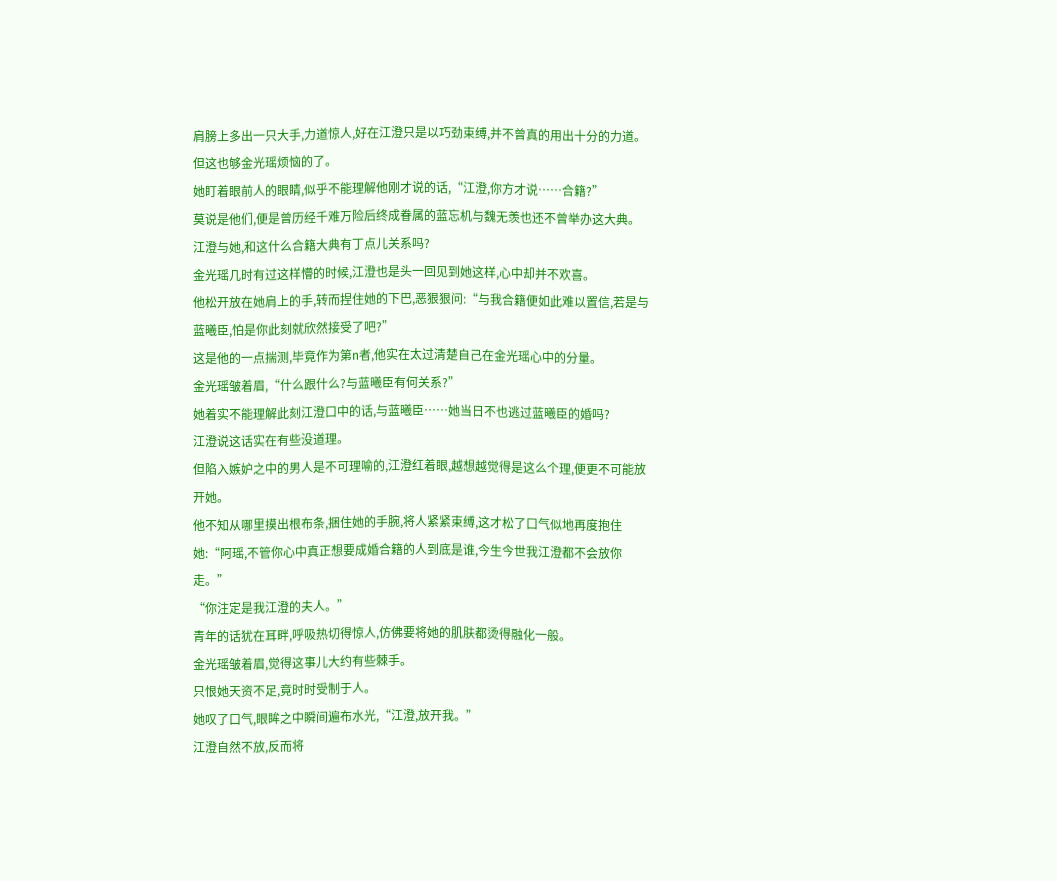肩膀上多出一只大手,力道惊人,好在江澄只是以巧劲束缚,并不曾真的用出十分的力道。
但这也够金光瑶烦恼的了。
她盯着眼前人的眼睛,似乎不能理解他刚才说的话,“江澄,你方才说……合籍?”
莫说是他们,便是曾历经千难万险后终成眷属的蓝忘机与魏无羡也还不曾举办这大典。
江澄与她,和这什么合籍大典有丁点儿关系吗?
金光瑶几时有过这样懵的时候,江澄也是头一回见到她这样,心中却并不欢喜。
他松开放在她肩上的手,转而捏住她的下巴,恶狠狠问:“与我合籍便如此难以置信,若是与蓝曦臣,怕是你此刻就欣然接受了吧?”
这是他的一点揣测,毕竟作为第n者,他实在太过清楚自己在金光瑶心中的分量。
金光瑶皱着眉,“什么跟什么?与蓝曦臣有何关系?”
她着实不能理解此刻江澄口中的话,与蓝曦臣……她当日不也逃过蓝曦臣的婚吗?
江澄说这话实在有些没道理。
但陷入嫉妒之中的男人是不可理喻的,江澄红着眼,越想越觉得是这么个理,便更不可能放开她。
他不知从哪里摸出根布条,捆住她的手腕,将人紧紧束缚,这才松了口气似地再度抱住她:“阿瑶,不管你心中真正想要成婚合籍的人到底是谁,今生今世我江澄都不会放你走。”
“你注定是我江澄的夫人。”
青年的话犹在耳畔,呼吸热切得惊人,仿佛要将她的肌肤都烫得融化一般。
金光瑶皱着眉,觉得这事儿大约有些棘手。
只恨她天资不足,竟时时受制于人。
她叹了口气,眼眸之中瞬间遍布水光,“江澄,放开我。”
江澄自然不放,反而将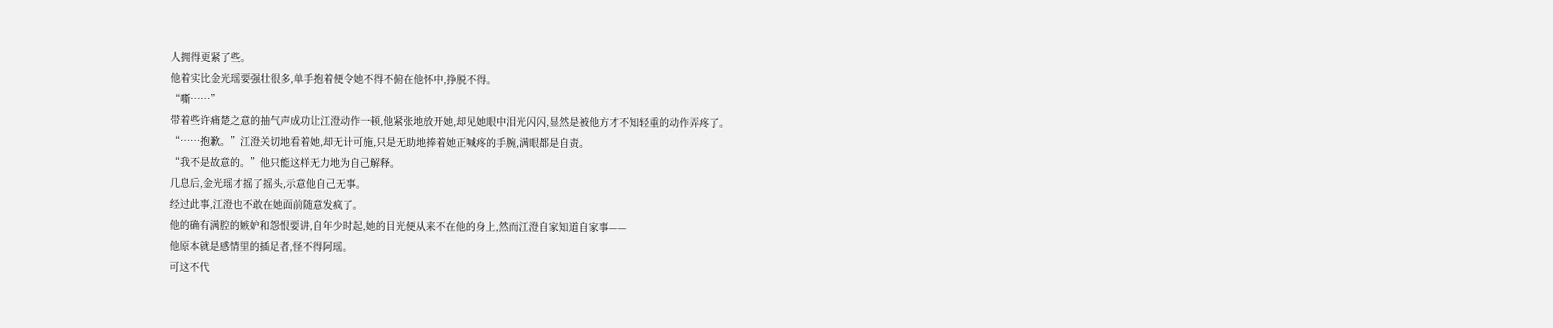人拥得更紧了些。
他着实比金光瑶要强壮很多,单手抱着便令她不得不俯在他怀中,挣脱不得。
“嘶……”
带着些许痛楚之意的抽气声成功让江澄动作一顿,他紧张地放开她,却见她眼中泪光闪闪,显然是被他方才不知轻重的动作弄疼了。
“……抱歉。”江澄关切地看着她,却无计可施,只是无助地捧着她正喊疼的手腕,满眼都是自责。
“我不是故意的。”他只能这样无力地为自己解释。
几息后,金光瑶才摇了摇头,示意他自己无事。
经过此事,江澄也不敢在她面前随意发疯了。
他的确有满腔的嫉妒和怨恨要讲,自年少时起,她的目光便从来不在他的身上,然而江澄自家知道自家事——
他原本就是感情里的插足者,怪不得阿瑶。
可这不代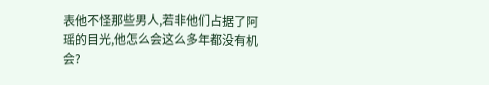表他不怪那些男人,若非他们占据了阿瑶的目光,他怎么会这么多年都没有机会?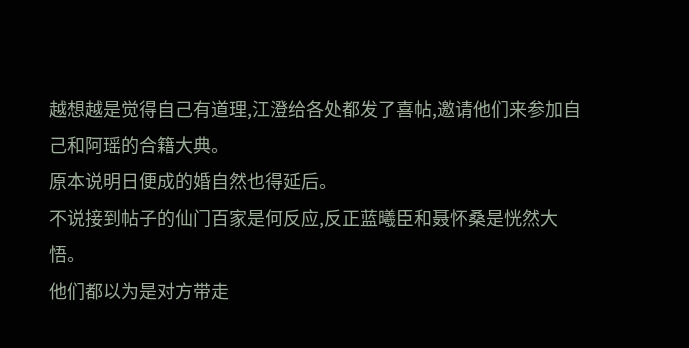越想越是觉得自己有道理,江澄给各处都发了喜帖,邀请他们来参加自己和阿瑶的合籍大典。
原本说明日便成的婚自然也得延后。
不说接到帖子的仙门百家是何反应,反正蓝曦臣和聂怀桑是恍然大悟。
他们都以为是对方带走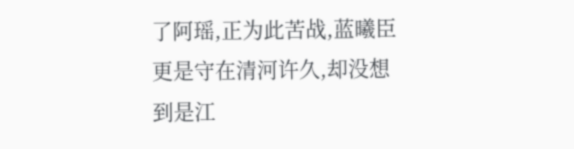了阿瑶,正为此苦战,蓝曦臣更是守在清河许久,却没想到是江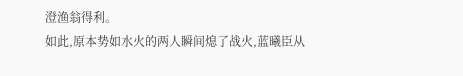澄渔翁得利。
如此,原本势如水火的两人瞬间熄了战火,蓝曦臣从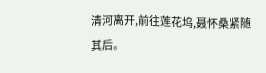清河离开,前往莲花坞,聂怀桑紧随其后。